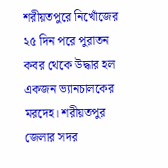শরীয়তপুরে নিখোঁজের ২৫ দিন পরে পুরাতন কবর থেকে উদ্ধার হল একজন ভ্যানচালকের মরদেহ। শরীয়তপুর জেলার সদর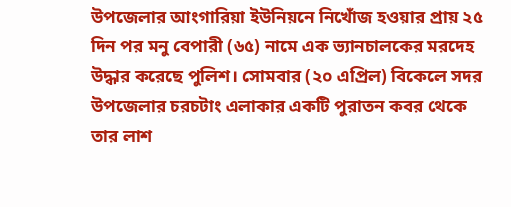উপজেলার আংগারিয়া ইউনিয়নে নিখোঁজ হওয়ার প্রায় ২৫ দিন পর মনু বেপারী (৬৫) নামে এক ভ্যানচালকের মরদেহ উদ্ধার করেছে পুলিশ। সোমবার (২০ এপ্রিল) বিকেলে সদর উপজেলার চরচটাং এলাকার একটি পুরাতন কবর থেকে তার লাশ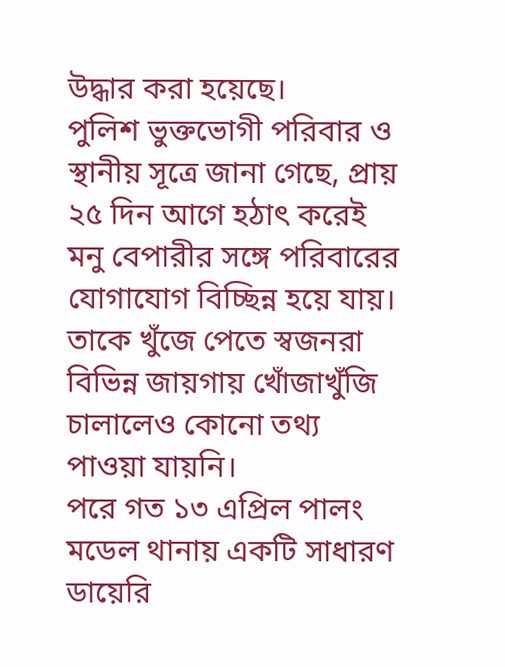উদ্ধার করা হয়েছে।
পুলিশ ভুক্তভোগী পরিবার ও স্থানীয় সূত্রে জানা গেছে, প্রায় ২৫ দিন আগে হঠাৎ করেই মনু বেপারীর সঙ্গে পরিবারের যোগাযোগ বিচ্ছিন্ন হয়ে যায়। তাকে খুঁজে পেতে স্বজনরা বিভিন্ন জায়গায় খোঁজাখুঁজি চালালেও কোনো তথ্য পাওয়া যায়নি।
পরে গত ১৩ এপ্রিল পালং মডেল থানায় একটি সাধারণ ডায়েরি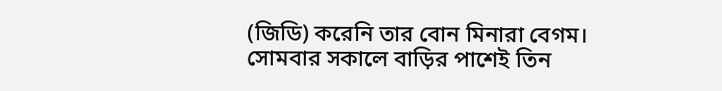(জিডি) করেনি তার বোন মিনারা বেগম।
সোমবার সকালে বাড়ির পাশেই তিন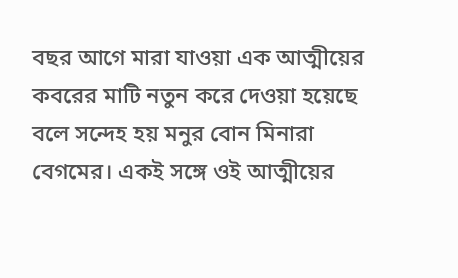বছর আগে মারা যাওয়া এক আত্মীয়ের কবরের মাটি নতুন করে দেওয়া হয়েছে বলে সন্দেহ হয় মনুর বোন মিনারা বেগমের। একই সঙ্গে ওই আত্মীয়ের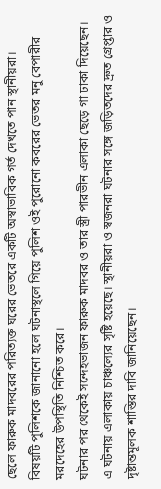ছেলে ফারুক মাদবরের পরিত্যক্ত ঘরের ভেতরে একটি অস্বাভাবিক গর্ত দেখতে পান স্থানীয়রা।
বিষয়টি পুলিশকে জানানো হলে ঘটনাস্থলে গিয়ে পুলিশ ওই পুরোনো কবরের ভেতর মনু বেপারীর মরদেহের উপস্থিতি নিশ্চিত করে।
ঘটনার পর থেকেই সন্দেহভাজন ফারুক মাদবর ও তার স্ত্রী পারভীন এলাকা ছেড়ে গা ঢাকা দিয়েছেন। এ ঘটনায় এলাকায় চাঞ্চল্যের সৃষ্টি হয়েছে। স্থানীয়রা ও স্বজনরা ঘটনার সঙ্গে জড়িতদের দ্রুত গ্রেপ্তার ও দৃষ্টান্তমূলক শাস্তির দাবি জানিয়েছেন।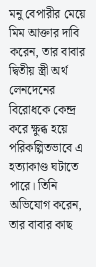মনু বেপারীর মেয়ে মিম আক্তার দাবি করেন, তার বাবার দ্বিতীয় স্ত্রী অর্থ লেনদেনের বিরোধকে কেন্দ্র করে ক্ষুব্ধ হয়ে পরিকল্পিতভাবে এ হত্যাকাণ্ড ঘটাতে পারে। তিনি অভিযোগ করেন, তার বাবার কাছ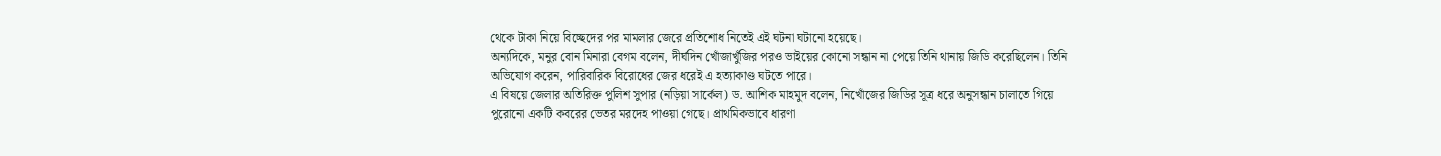থেকে টাকা নিয়ে বিচ্ছেদের পর মামলার জেরে প্রতিশোধ নিতেই এই ঘটনা ঘটানো হয়েছে।
অন্যদিকে, মনুর বোন মিনারা বেগম বলেন, দীর্ঘদিন খোঁজাখুঁজির পরও ভাইয়ের কোনো সন্ধান না পেয়ে তিনি থানায় জিডি করেছিলেন। তিনি অভিযোগ করেন, পারিবারিক বিরোধের জের ধরেই এ হত্যাকাণ্ড ঘটতে পারে।
এ বিষয়ে জেলার অতিরিক্ত পুলিশ সুপার (নড়িয়া সার্কেল) ড. আশিক মাহমুদ বলেন, নিখোঁজের জিডির সূত্র ধরে অনুসন্ধান চালাতে গিয়ে পুরোনো একটি কবরের ভেতর মরদেহ পাওয়া গেছে। প্রাথমিকভাবে ধারণা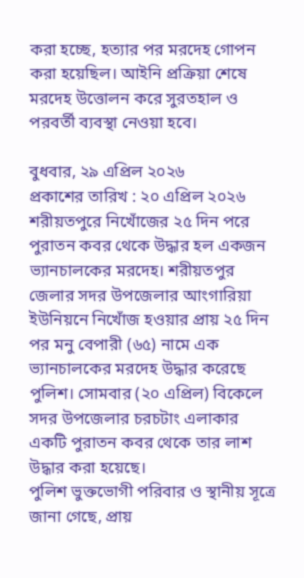করা হচ্ছে, হত্যার পর মরদেহ গোপন করা হয়েছিল। আইনি প্রক্রিয়া শেষে মরদেহ উত্তোলন করে সুরতহাল ও পরবর্তী ব্যবস্থা নেওয়া হবে।

বুধবার, ২৯ এপ্রিল ২০২৬
প্রকাশের তারিখ : ২০ এপ্রিল ২০২৬
শরীয়তপুরে নিখোঁজের ২৫ দিন পরে পুরাতন কবর থেকে উদ্ধার হল একজন ভ্যানচালকের মরদেহ। শরীয়তপুর জেলার সদর উপজেলার আংগারিয়া ইউনিয়নে নিখোঁজ হওয়ার প্রায় ২৫ দিন পর মনু বেপারী (৬৫) নামে এক ভ্যানচালকের মরদেহ উদ্ধার করেছে পুলিশ। সোমবার (২০ এপ্রিল) বিকেলে সদর উপজেলার চরচটাং এলাকার একটি পুরাতন কবর থেকে তার লাশ উদ্ধার করা হয়েছে।
পুলিশ ভুক্তভোগী পরিবার ও স্থানীয় সূত্রে জানা গেছে, প্রায়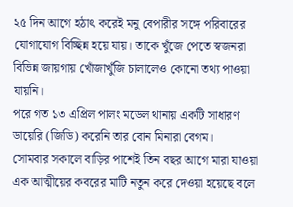২৫ দিন আগে হঠাৎ করেই মনু বেপারীর সঙ্গে পরিবারের যোগাযোগ বিচ্ছিন্ন হয়ে যায়। তাকে খুঁজে পেতে স্বজনরা বিভিন্ন জায়গায় খোঁজাখুঁজি চালালেও কোনো তথ্য পাওয়া যায়নি।
পরে গত ১৩ এপ্রিল পালং মডেল থানায় একটি সাধারণ ডায়েরি (জিডি) করেনি তার বোন মিনারা বেগম।
সোমবার সকালে বাড়ির পাশেই তিন বছর আগে মারা যাওয়া এক আত্মীয়ের কবরের মাটি নতুন করে দেওয়া হয়েছে বলে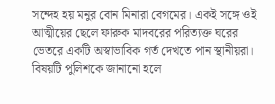সন্দেহ হয় মনুর বোন মিনারা বেগমের। একই সঙ্গে ওই আত্মীয়ের ছেলে ফারুক মাদবরের পরিত্যক্ত ঘরের ভেতরে একটি অস্বাভাবিক গর্ত দেখতে পান স্থানীয়রা।
বিষয়টি পুলিশকে জানানো হলে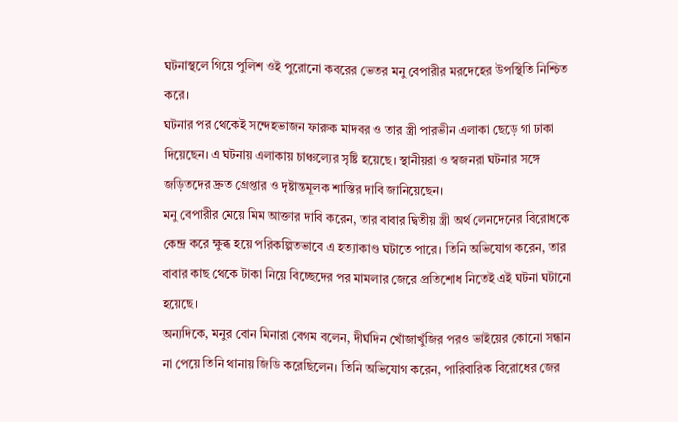ঘটনাস্থলে গিয়ে পুলিশ ওই পুরোনো কবরের ভেতর মনু বেপারীর মরদেহের উপস্থিতি নিশ্চিত করে।
ঘটনার পর থেকেই সন্দেহভাজন ফারুক মাদবর ও তার স্ত্রী পারভীন এলাকা ছেড়ে গা ঢাকা দিয়েছেন। এ ঘটনায় এলাকায় চাঞ্চল্যের সৃষ্টি হয়েছে। স্থানীয়রা ও স্বজনরা ঘটনার সঙ্গে জড়িতদের দ্রুত গ্রেপ্তার ও দৃষ্টান্তমূলক শাস্তির দাবি জানিয়েছেন।
মনু বেপারীর মেয়ে মিম আক্তার দাবি করেন, তার বাবার দ্বিতীয় স্ত্রী অর্থ লেনদেনের বিরোধকে কেন্দ্র করে ক্ষুব্ধ হয়ে পরিকল্পিতভাবে এ হত্যাকাণ্ড ঘটাতে পারে। তিনি অভিযোগ করেন, তার বাবার কাছ থেকে টাকা নিয়ে বিচ্ছেদের পর মামলার জেরে প্রতিশোধ নিতেই এই ঘটনা ঘটানো হয়েছে।
অন্যদিকে, মনুর বোন মিনারা বেগম বলেন, দীর্ঘদিন খোঁজাখুঁজির পরও ভাইয়ের কোনো সন্ধান না পেয়ে তিনি থানায় জিডি করেছিলেন। তিনি অভিযোগ করেন, পারিবারিক বিরোধের জের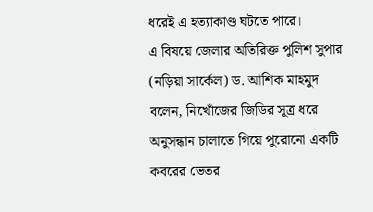ধরেই এ হত্যাকাণ্ড ঘটতে পারে।
এ বিষয়ে জেলার অতিরিক্ত পুলিশ সুপার (নড়িয়া সার্কেল) ড. আশিক মাহমুদ বলেন, নিখোঁজের জিডির সূত্র ধরে অনুসন্ধান চালাতে গিয়ে পুরোনো একটি কবরের ভেতর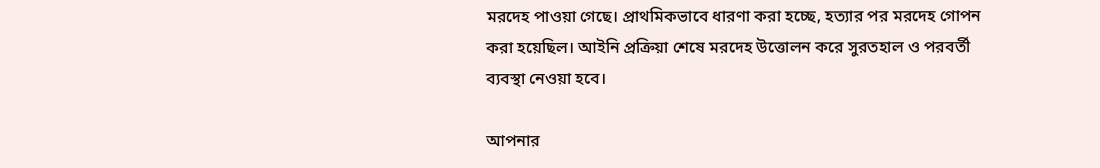মরদেহ পাওয়া গেছে। প্রাথমিকভাবে ধারণা করা হচ্ছে, হত্যার পর মরদেহ গোপন করা হয়েছিল। আইনি প্রক্রিয়া শেষে মরদেহ উত্তোলন করে সুরতহাল ও পরবর্তী ব্যবস্থা নেওয়া হবে।

আপনার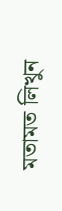মতামত লিখুন